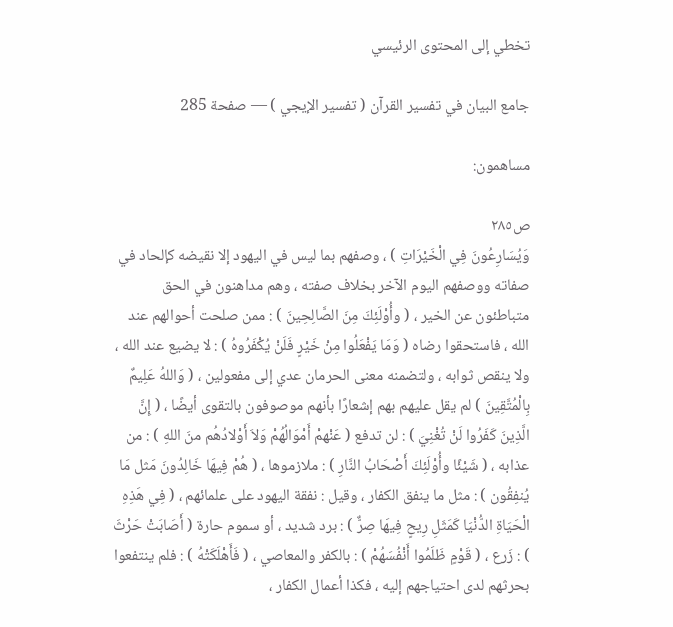تخطي إلى المحتوى الرئيسي

جامع البيان في تفسير القرآن ( تفسير الإيجي ) — صفحة 285

مساهمون:

ص٢٨٥
وَيُسَارِعُونَ فِي الْخَيْرَاتِ ) ، وصفهم بما ليس في اليهود إلا نقيضه كإلحاد في صفاته ووصفهم اليوم الآخر بخلاف صفته ، وهم مداهنون في الحق متباطئون عن الخير ، ( وأُوْلَئِكَ مِنَ الصَّالِحِينَ ) : ممن صلحت أحوالهم عند الله ، فاستحقوا رضاه ( وَمَا يَفْعَلُوا مِنْ خَيْرٍ فَلَنْ يُكْفَرُوهُ ) : لا يضيع عند الله ، ولا ينقص ثوابه ، ولتضمنه معنى الحرمان عدي إلى مفعولين ، ( وَاللهُ عَلِيمٌ بِالْمُتَّقِينَ ) لم يقل عليهم بهم إشعارًا بأنهم موصوفون بالتقوى أيضًا ، ( إِنَّ الَّذِينَ كَفَرُوا لَنْ تُغْنِيَ ) : لن تدفع ( عَنْهمْ أَمْوَالُهُمْ وَلاَ أَوْلادُهُم منَ اللهِ ) : من عذابه ، ( شَيْئًا وأُوْلَئِكَ أَصْحَابُ النَّارِ ) : ملازموها ، ( هُمْ فِيهَا خَالِدُونَ مَثل مَا يُنفِقُون ) : مثل ما ينفق الكفار ، وقيل : نفقة اليهود على علمائهم ، ( فِي هَذِهِ الْحَيَاةِ الدُّنْيَا كَمَثَلِ رِيحٍ فِيهَا صِرٌّ ) : برد شديد ، أو سموم حارة ( أَصَابَتْ حَرْثَ ) : زَرع ، ( قَوْمٍ ظَلَمُوا أَنْفُسَهُمْ ) : بالكفر والمعاصي ، ( فَأَهْلَكَتْهُ ) : فلم ينتفعوا بحرثهم لدى احتياجهم إليه ، فكذا أعمال الكفار ،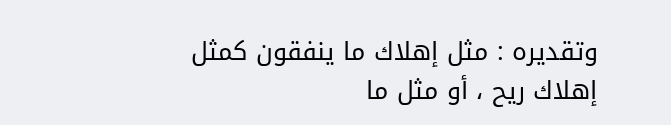وتقديره : مثل إهلاك ما ينفقون كمثل إهلاك ريح ، أو مثل ما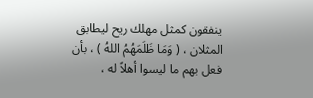ينفقون كمثل مهلك ريح ليطابق المثلان ، ( وَمَا ظَلَمَهُمُ اللهُ ) ، بأن فعل بهم ما ليسوا أهلاً له ،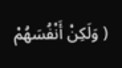( وَلَكِنْ أَنْفُسَهُمْ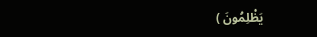يَظْلِمُونَ )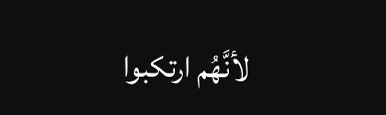لأنَّهُم ارتكبوا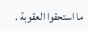ما استحقوا العقوبة .